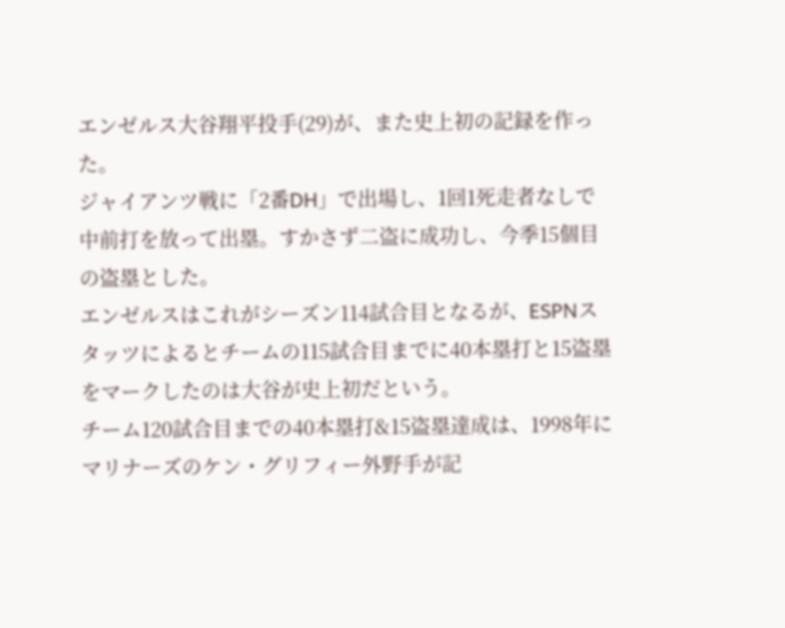エンゼルス大谷翔平投手(29)が、また史上初の記録を作った。
ジャイアンツ戦に「2番DH」で出場し、1回1死走者なしで中前打を放って出塁。すかさず二盗に成功し、今季15個目の盗塁とした。
エンゼルスはこれがシーズン114試合目となるが、ESPNスタッツによるとチームの115試合目までに40本塁打と15盗塁をマークしたのは大谷が史上初だという。
チーム120試合目までの40本塁打&15盗塁達成は、1998年にマリナーズのケン・グリフィー外野手が記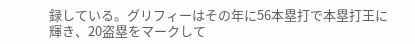録している。グリフィーはその年に56本塁打で本塁打王に輝き、20盗塁をマークして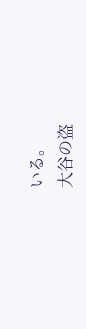いる。
大谷の盗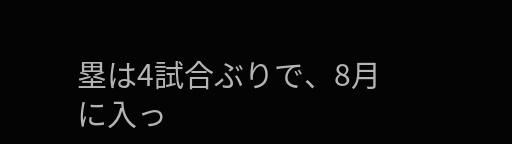塁は4試合ぶりで、8月に入っ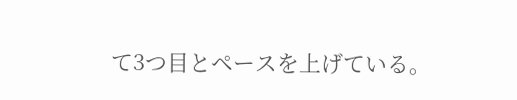て3つ目とペースを上げている。